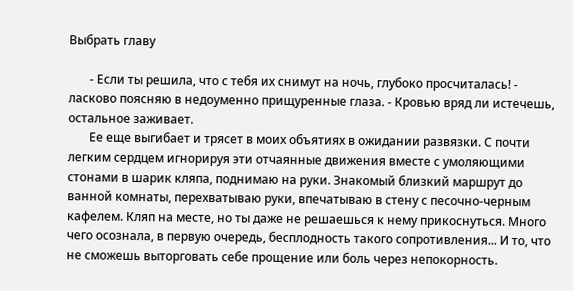Выбрать главу

       - Если ты решила, что с тебя их снимут на ночь, глубоко просчиталась! - ласково поясняю в недоуменно прищуренные глаза. - Кровью вряд ли истечешь, остальное заживает.
       Ее еще выгибает и трясет в моих объятиях в ожидании развязки. С почти легким сердцем игнорируя эти отчаянные движения вместе с умоляющими стонами в шарик кляпа, поднимаю на руки. Знакомый близкий маршрут до ванной комнаты, перехватываю руки, впечатываю в стену с песочно-черным кафелем. Кляп на месте, но ты даже не решаешься к нему прикоснуться. Много чего осознала, в первую очередь, бесплодность такого сопротивления... И то, что не сможешь выторговать себе прощение или боль через непокорность.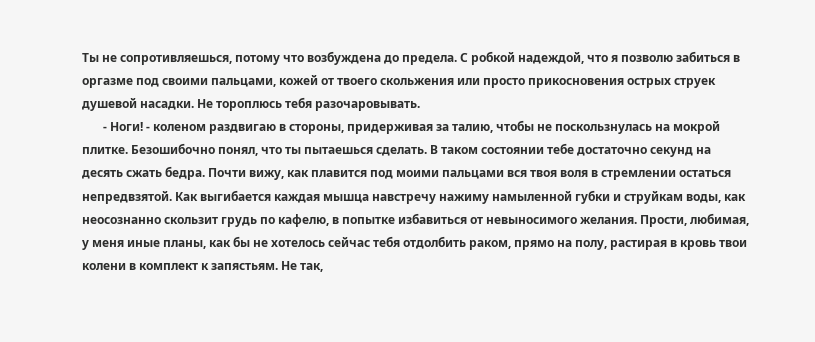Ты не сопротивляешься, потому что возбуждена до предела. С робкой надеждой, что я позволю забиться в оргазме под своими пальцами, кожей от твоего скольжения или просто прикосновения острых струек душевой насадки. Не тороплюсь тебя разочаровывать.
       - Ноги! - коленом раздвигаю в стороны, придерживая за талию, чтобы не поскользнулась на мокрой плитке. Безошибочно понял, что ты пытаешься сделать. В таком состоянии тебе достаточно секунд на десять сжать бедра. Почти вижу, как плавится под моими пальцами вся твоя воля в стремлении остаться непредвзятой. Как выгибается каждая мышца навстречу нажиму намыленной губки и струйкам воды, как неосознанно скользит грудь по кафелю, в попытке избавиться от невыносимого желания. Прости, любимая, у меня иные планы, как бы не хотелось сейчас тебя отдолбить раком, прямо на полу, растирая в кровь твои колени в комплект к запястьям. Не так,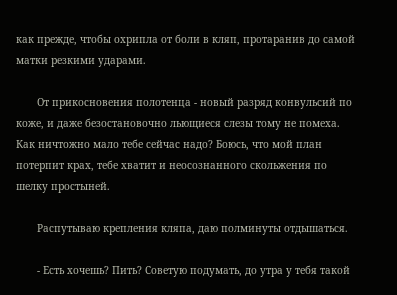как прежде, чтобы охрипла от боли в кляп, протаранив до самой матки резкими ударами.

       От прикосновения полотенца - новый разряд конвульсий по коже, и даже безостановочно льющиеся слезы тому не помеха. Как ничтожно мало тебе сейчас надо? Боюсь, что мой план потерпит крах, тебе хватит и неосознанного скольжения по шелку простыней.

       Распутываю крепления кляпа, даю полминуты отдышаться.

       - Есть хочешь? Пить? Советую подумать, до утра у тебя такой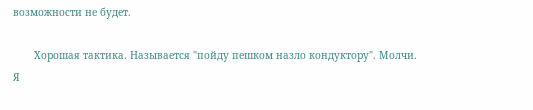возможности не будет.

       Хорошая тактика. Называется "пойду пешком назло кондуктору". Молчи. Я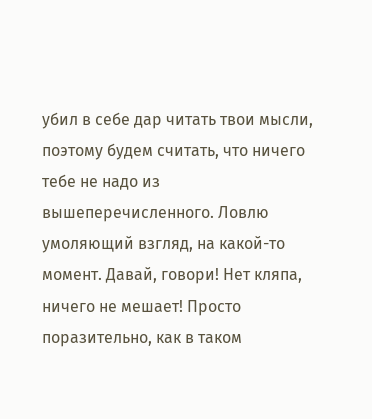убил в себе дар читать твои мысли, поэтому будем считать, что ничего тебе не надо из вышеперечисленного. Ловлю умоляющий взгляд, на какой-то момент. Давай, говори! Нет кляпа, ничего не мешает! Просто поразительно, как в таком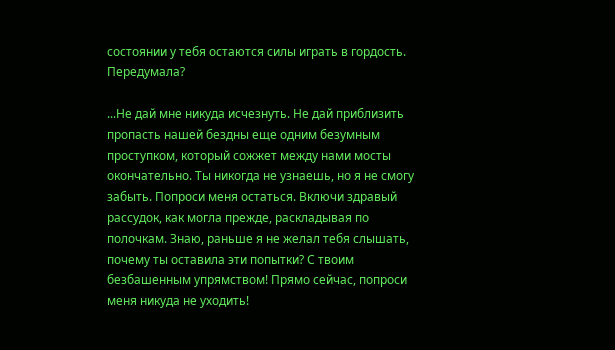состоянии у тебя остаются силы играть в гордость. Передумала?

...Не дай мне никуда исчезнуть. Не дай приблизить пропасть нашей бездны еще одним безумным проступком, который сожжет между нами мосты окончательно. Ты никогда не узнаешь, но я не смогу забыть. Попроси меня остаться. Включи здравый рассудок, как могла прежде, раскладывая по полочкам. Знаю, раньше я не желал тебя слышать, почему ты оставила эти попытки? С твоим безбашенным упрямством! Прямо сейчас, попроси меня никуда не уходить!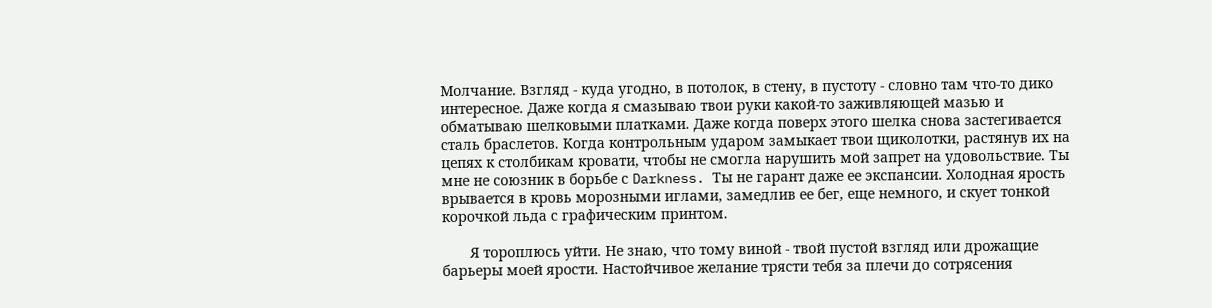Молчание. Взгляд - куда угодно, в потолок, в стену, в пустоту - словно там что-то дико интересное. Даже когда я смазываю твои руки какой-то заживляющей мазью и обматываю шелковыми платками. Даже когда поверх этого шелка снова застегивается сталь браслетов. Когда контрольным ударом замыкает твои щиколотки, растянув их на цепях к столбикам кровати, чтобы не смогла нарушить мой запрет на удовольствие. Ты мне не союзник в борьбе с Darkness. Ты не гарант даже ее экспансии. Холодная ярость врывается в кровь морозными иглами, замедлив ее бег, еще немного, и скует тонкой корочкой льда с графическим принтом.

       Я тороплюсь уйти. Не знаю, что тому виной - твой пустой взгляд или дрожащие барьеры моей ярости. Настойчивое желание трясти тебя за плечи до сотрясения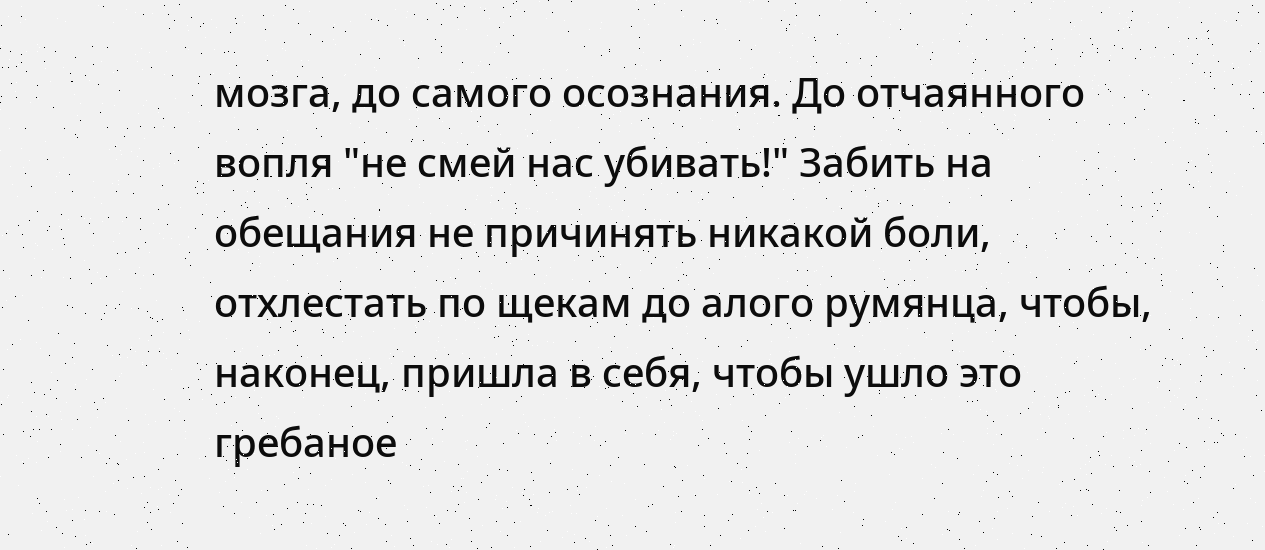мозга, до самого осознания. До отчаянного вопля "не смей нас убивать!" Забить на обещания не причинять никакой боли, отхлестать по щекам до алого румянца, чтобы, наконец, пришла в себя, чтобы ушло это гребаное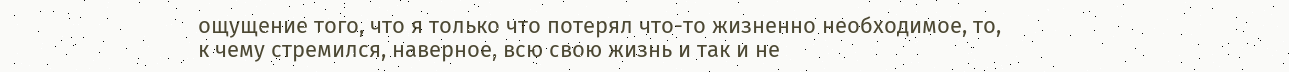ощущение того, что я только что потерял что-то жизненно необходимое, то, к чему стремился, наверное, всю свою жизнь и так и не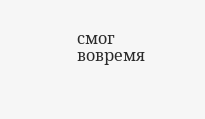смог вовремя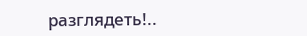разглядеть!..